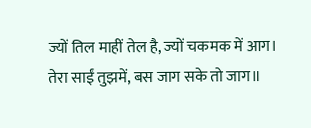ज्यों तिल माहीं तेल है, ज्यों चकमक में आग।
तेरा साईं तुझमें, बस जाग सके तो जाग॥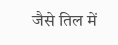जैसे तिल में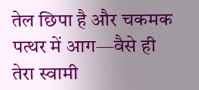तेल छिपा है और चकमक पत्थर में आग—वैसे ही तेरा स्वामी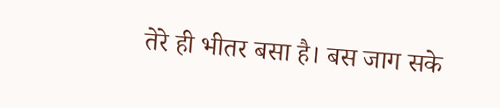तेरे ही भीतर बसा है। बस जाग सके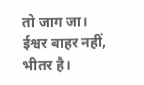तो जाग जा। ईश्वर बाहर नहीं, भीतर है।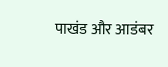पाखंड और आडंबर